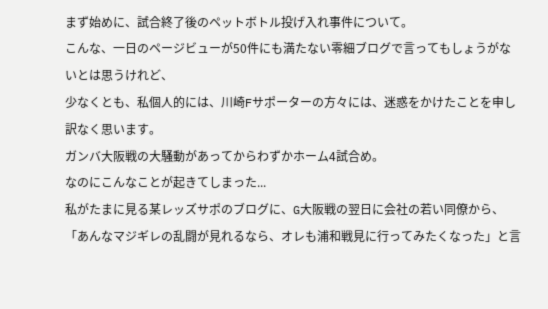まず始めに、試合終了後のペットボトル投げ入れ事件について。
こんな、一日のページビューが50件にも満たない零細ブログで言ってもしょうがないとは思うけれど、
少なくとも、私個人的には、川崎Fサポーターの方々には、迷惑をかけたことを申し訳なく思います。
ガンバ大阪戦の大騒動があってからわずかホーム4試合め。
なのにこんなことが起きてしまった...
私がたまに見る某レッズサポのブログに、G大阪戦の翌日に会社の若い同僚から、「あんなマジギレの乱闘が見れるなら、オレも浦和戦見に行ってみたくなった」と言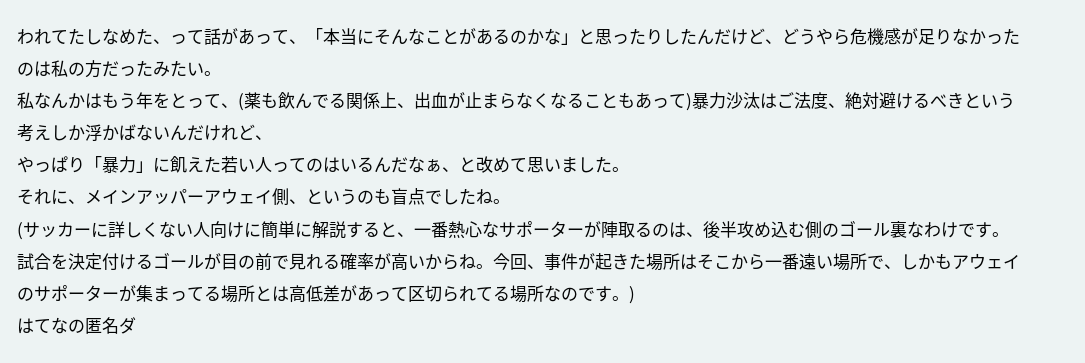われてたしなめた、って話があって、「本当にそんなことがあるのかな」と思ったりしたんだけど、どうやら危機感が足りなかったのは私の方だったみたい。
私なんかはもう年をとって、(薬も飲んでる関係上、出血が止まらなくなることもあって)暴力沙汰はご法度、絶対避けるべきという考えしか浮かばないんだけれど、
やっぱり「暴力」に飢えた若い人ってのはいるんだなぁ、と改めて思いました。
それに、メインアッパーアウェイ側、というのも盲点でしたね。
(サッカーに詳しくない人向けに簡単に解説すると、一番熱心なサポーターが陣取るのは、後半攻め込む側のゴール裏なわけです。試合を決定付けるゴールが目の前で見れる確率が高いからね。今回、事件が起きた場所はそこから一番遠い場所で、しかもアウェイのサポーターが集まってる場所とは高低差があって区切られてる場所なのです。)
はてなの匿名ダ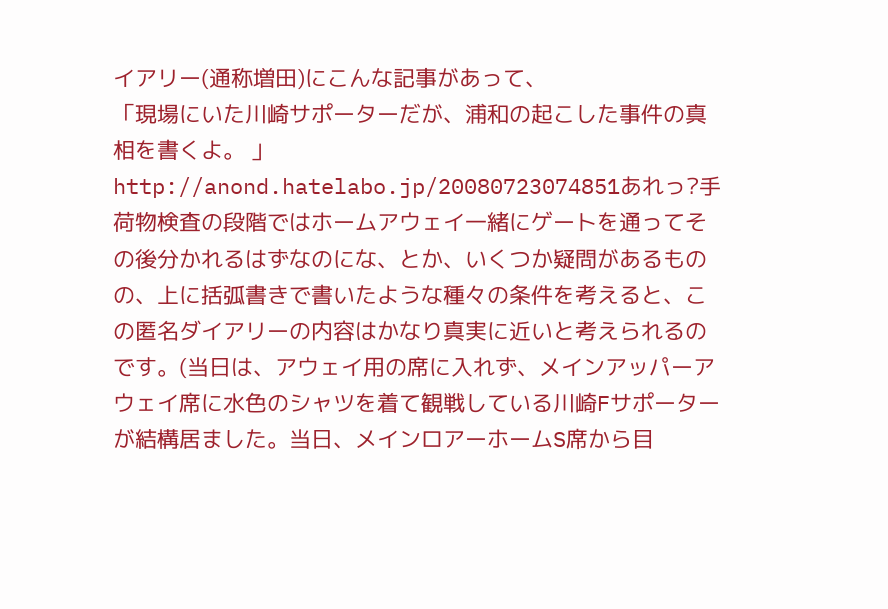イアリー(通称増田)にこんな記事があって、
「現場にいた川崎サポーターだが、浦和の起こした事件の真相を書くよ。 」http://anond.hatelabo.jp/20080723074851あれっ?手荷物検査の段階ではホームアウェイ一緒にゲートを通ってその後分かれるはずなのにな、とか、いくつか疑問があるものの、上に括弧書きで書いたような種々の条件を考えると、この匿名ダイアリーの内容はかなり真実に近いと考えられるのです。(当日は、アウェイ用の席に入れず、メインアッパーアウェイ席に水色のシャツを着て観戦している川崎Fサポーターが結構居ました。当日、メインロアーホームS席から目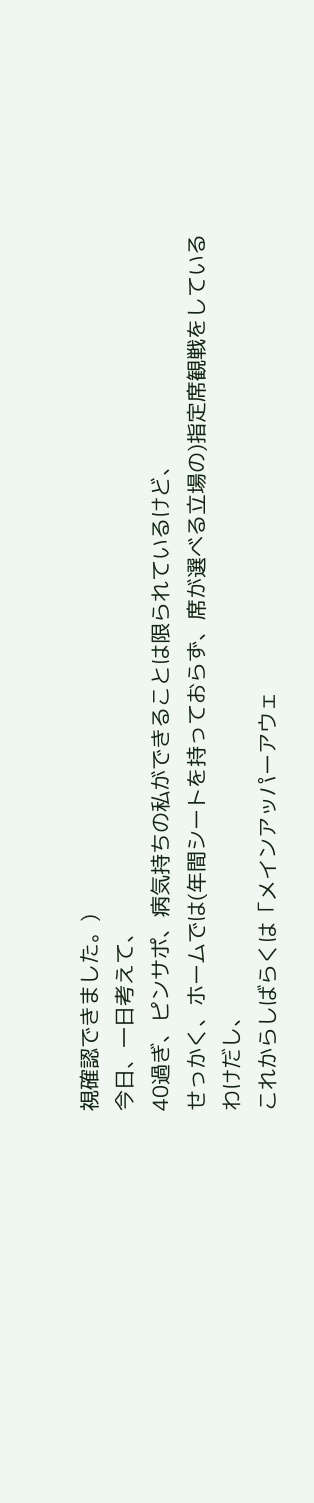視確認できました。)
今日、一日考えて、
40過ぎ、ピンサポ、病気持ちの私ができることは限られているけど、
せっかく、ホームでは(年間シートを持っておらず、席が選べる立場の)指定席観戦をしているわけだし、
これからしばらくは「メインアッパーアウェ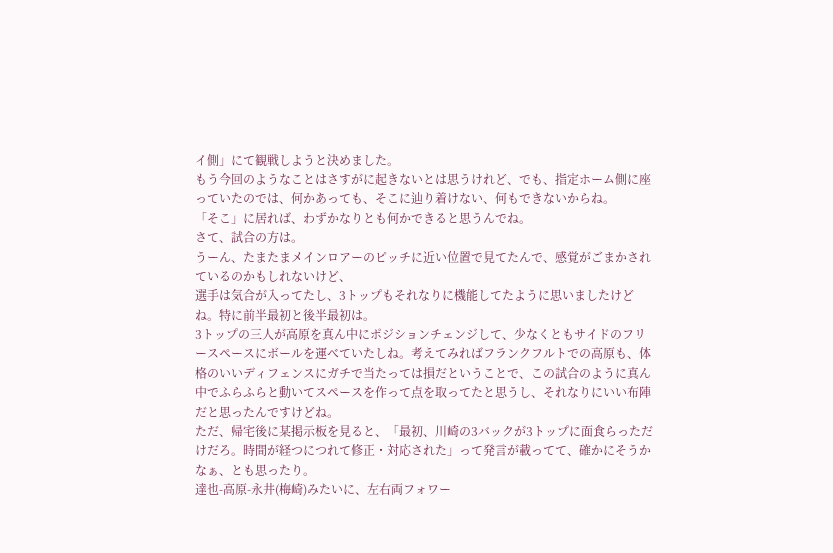イ側」にて観戦しようと決めました。
もう今回のようなことはさすがに起きないとは思うけれど、でも、指定ホーム側に座っていたのでは、何かあっても、そこに辿り着けない、何もできないからね。
「そこ」に居れば、わずかなりとも何かできると思うんでね。
さて、試合の方は。
うーん、たまたまメインロアーのピッチに近い位置で見てたんで、感覚がごまかされているのかもしれないけど、
選手は気合が入ってたし、3トップもそれなりに機能してたように思いましたけどね。特に前半最初と後半最初は。
3トップの三人が高原を真ん中にポジションチェンジして、少なくともサイドのフリースペースにボールを運べていたしね。考えてみればフランクフルトでの高原も、体格のいいディフェンスにガチで当たっては損だということで、この試合のように真ん中でふらふらと動いてスペースを作って点を取ってたと思うし、それなりにいい布陣だと思ったんですけどね。
ただ、帰宅後に某掲示板を見ると、「最初、川崎の3バックが3トップに面食らっただけだろ。時間が経つにつれて修正・対応された」って発言が載ってて、確かにそうかなぁ、とも思ったり。
達也-高原-永井(梅崎)みたいに、左右両フォワー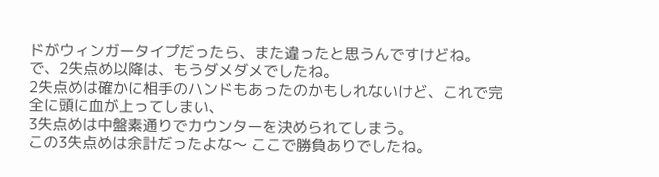ドがウィンガータイプだったら、また違ったと思うんですけどね。
で、2失点め以降は、もうダメダメでしたね。
2失点めは確かに相手のハンドもあったのかもしれないけど、これで完全に頭に血が上ってしまい、
3失点めは中盤素通りでカウンターを決められてしまう。
この3失点めは余計だったよな〜 ここで勝負ありでしたね。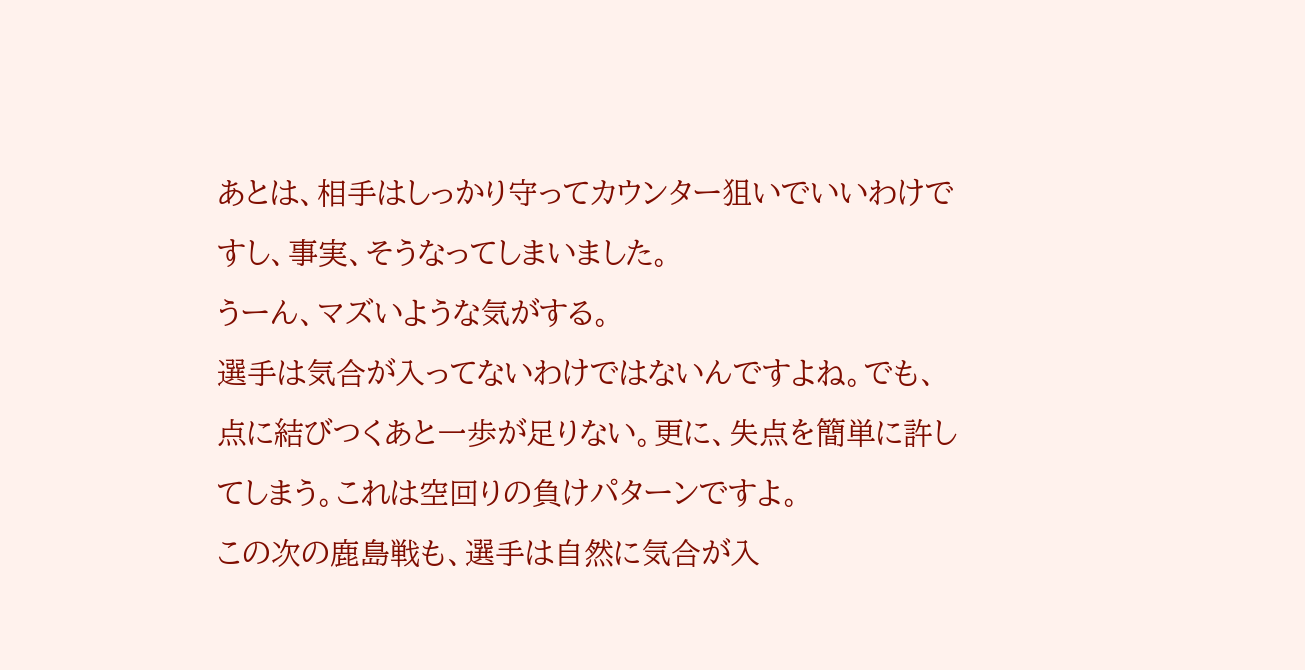あとは、相手はしっかり守ってカウンター狙いでいいわけですし、事実、そうなってしまいました。
うーん、マズいような気がする。
選手は気合が入ってないわけではないんですよね。でも、点に結びつくあと一歩が足りない。更に、失点を簡単に許してしまう。これは空回りの負けパターンですよ。
この次の鹿島戦も、選手は自然に気合が入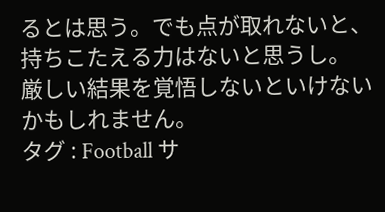るとは思う。でも点が取れないと、持ちこたえる力はないと思うし。
厳しい結果を覚悟しないといけないかもしれません。
タグ : Football サ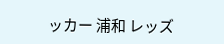ッカー 浦和 レッズ